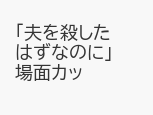「夫を殺したはずなのに」場面カッ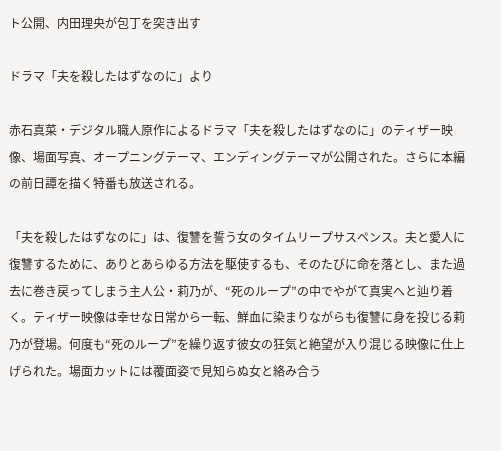ト公開、内田理央が包丁を突き出す

ドラマ「夫を殺したはずなのに」より

赤石真菜・デジタル職人原作によるドラマ「夫を殺したはずなのに」のティザー映像、場面写真、オープニングテーマ、エンディングテーマが公開された。さらに本編の前日譚を描く特番も放送される。

「夫を殺したはずなのに」は、復讐を誓う女のタイムリープサスペンス。夫と愛人に復讐するために、ありとあらゆる方法を駆使するも、そのたびに命を落とし、また過去に巻き戻ってしまう主人公・莉乃が、“死のループ”の中でやがて真実へと辿り着く。ティザー映像は幸せな日常から一転、鮮血に染まりながらも復讐に身を投じる莉乃が登場。何度も“死のループ”を繰り返す彼女の狂気と絶望が入り混じる映像に仕上げられた。場面カットには覆面姿で見知らぬ女と絡み合う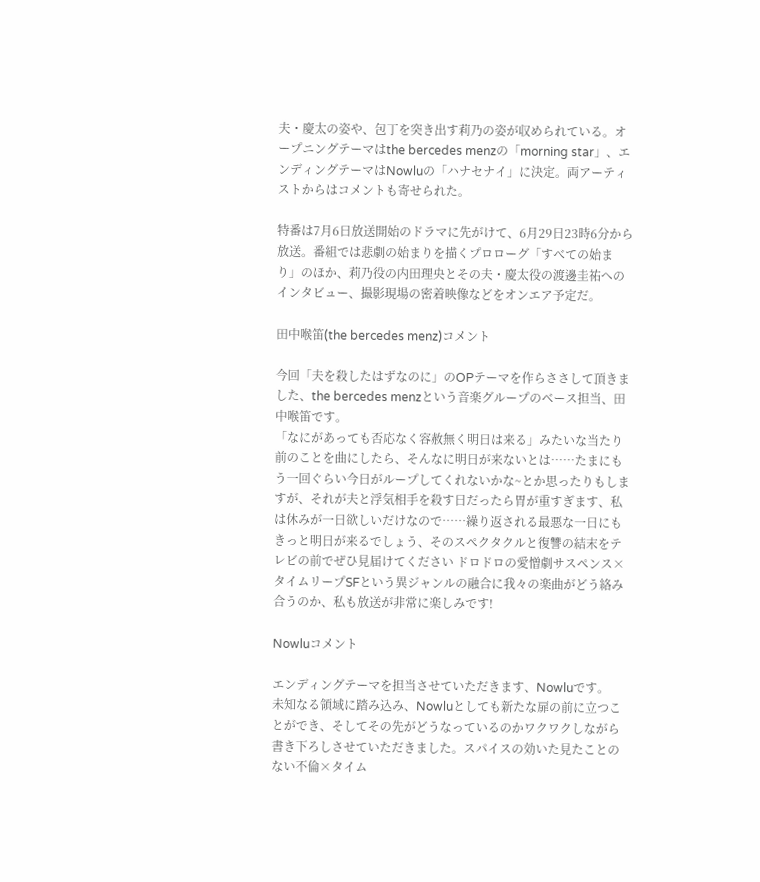夫・慶太の姿や、包丁を突き出す莉乃の姿が収められている。オープニングテーマはthe bercedes menzの「morning star」、エンディングテーマはNowluの「ハナセナイ」に決定。両アーティストからはコメントも寄せられた。

特番は7月6日放送開始のドラマに先がけて、6月29日23時6分から放送。番組では悲劇の始まりを描くプロローグ「すべての始まり」のほか、莉乃役の内田理央とその夫・慶太役の渡邊圭祐へのインタビュー、撮影現場の密着映像などをオンエア予定だ。

田中喉笛(the bercedes menz)コメント

今回「夫を殺したはずなのに」のOPテーマを作らささして頂きました、the bercedes menzという音楽グループのベース担当、田中喉笛です。
「なにがあっても否応なく容赦無く明日は来る」みたいな当たり前のことを曲にしたら、そんなに明日が来ないとは……たまにもう一回ぐらい今日がループしてくれないかな~とか思ったりもしますが、それが夫と浮気相手を殺す日だったら胃が重すぎます、私は休みが一日欲しいだけなので……繰り返される最悪な一日にもきっと明日が来るでしょう、そのスペクタクルと復讐の結末をテレビの前でぜひ見届けてください ドロドロの愛憎劇サスペンス×タイムリープSFという異ジャンルの融合に我々の楽曲がどう絡み合うのか、私も放送が非常に楽しみです!

Nowluコメント

エンディングテーマを担当させていただきます、Nowluです。
未知なる領域に踏み込み、Nowluとしても新たな扉の前に立つことができ、そしてその先がどうなっているのかワクワクしながら書き下ろしさせていただきました。スパイスの効いた見たことのない不倫×タイム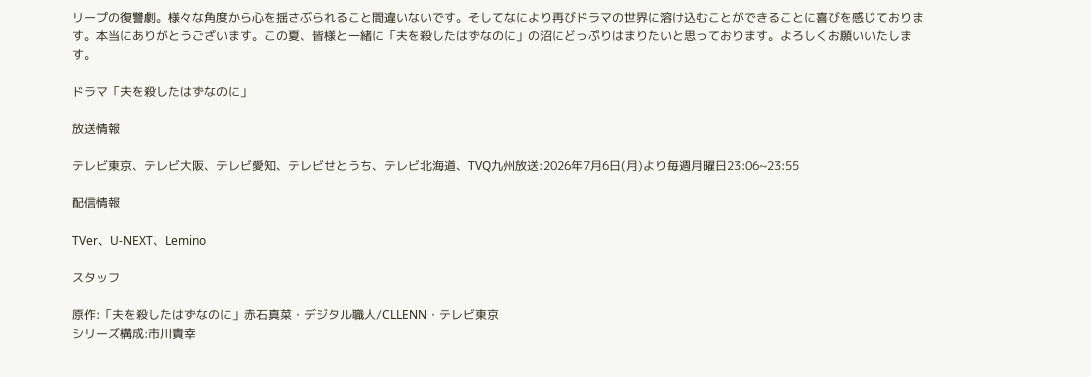リープの復讐劇。様々な角度から心を揺さぶられること間違いないです。そしてなにより再びドラマの世界に溶け込むことができることに喜びを感じております。本当にありがとうございます。この夏、皆様と一緒に「夫を殺したはずなのに」の沼にどっぷりはまりたいと思っております。よろしくお願いいたします。

ドラマ「夫を殺したはずなのに」

放送情報

テレビ東京、テレビ大阪、テレビ愛知、テレビせとうち、テレビ北海道、TVQ九州放送:2026年7月6日(月)より毎週月曜日23:06~23:55

配信情報

TVer、U-NEXT、Lemino

スタッフ

原作:「夫を殺したはずなのに」赤石真菜・デジタル職人/CLLENN・テレビ東京
シリーズ構成:市川貴幸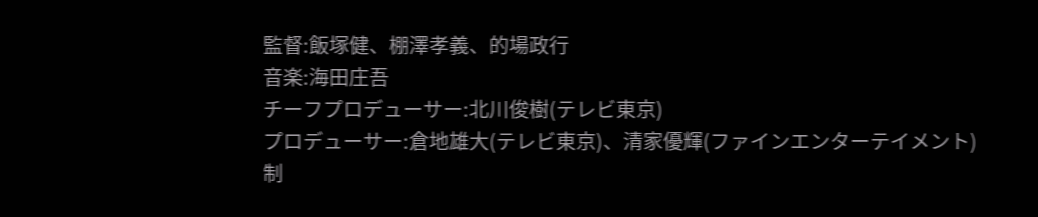監督:飯塚健、棚澤孝義、的場政行
音楽:海田庄吾
チーフプロデューサー:北川俊樹(テレビ東京)
プロデューサー:倉地雄大(テレビ東京)、清家優輝(ファインエンターテイメント)
制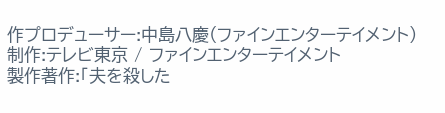作プロデューサー:中島八慶(ファインエンターテイメント)
制作:テレビ東京 / ファインエンターテイメント
製作著作:「夫を殺した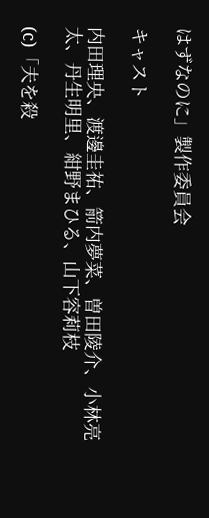はずなのに」製作委員会

キャスト

内田理央、渡邊圭祐、箭内夢菜、曽田陵介、小林亮太、丹生明里、紺野まひる、山下容莉枝

(c)「夫を殺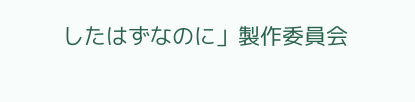したはずなのに」製作委員会